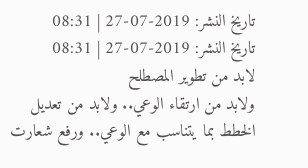تاريخ النشر: 2019-07-27 | 08:31
تاريخ النشر: 2019-07-27 | 08:31
لابد من تطوير المصطلح
ولابد من ارتقاء الوعي.. ولابد من تعديل الخطط بما يتناسب مع الوعي.. ورفع شعارت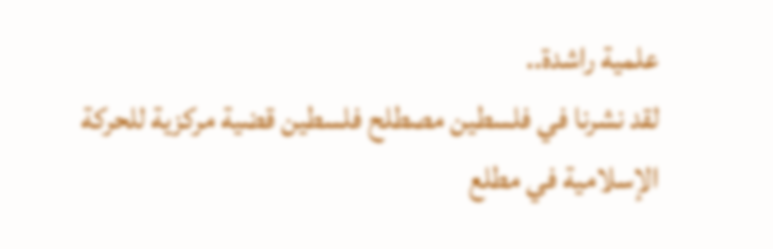علمية راشدة..
لقد نشرنا في فلسطين مصطلح فلسطين قضية مركزية للحركة الإسلامية في مطلع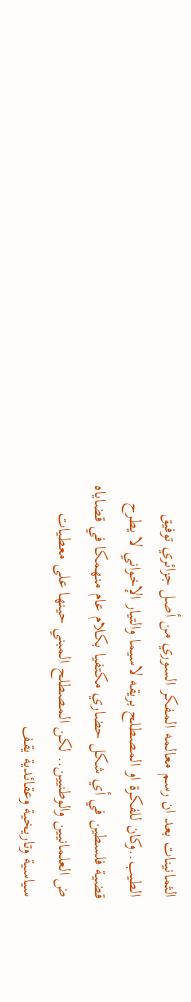الثمانينات بعد ان رسم معالمه المفكر السوري من أصل جزائري توفيق الطيب..وكان للفكرة او المصطلح بريقه لاسيما والتيار الإخواني لا يطرح قضية فلسطين في أي شكل حضاري مكتفيا بكلام عام منهمكا في قضاياه ض العلمانيين والوطنيين.. لكن المصطلح المبني حينها على معطيات سياسية وتاريخية وعقائدية يقف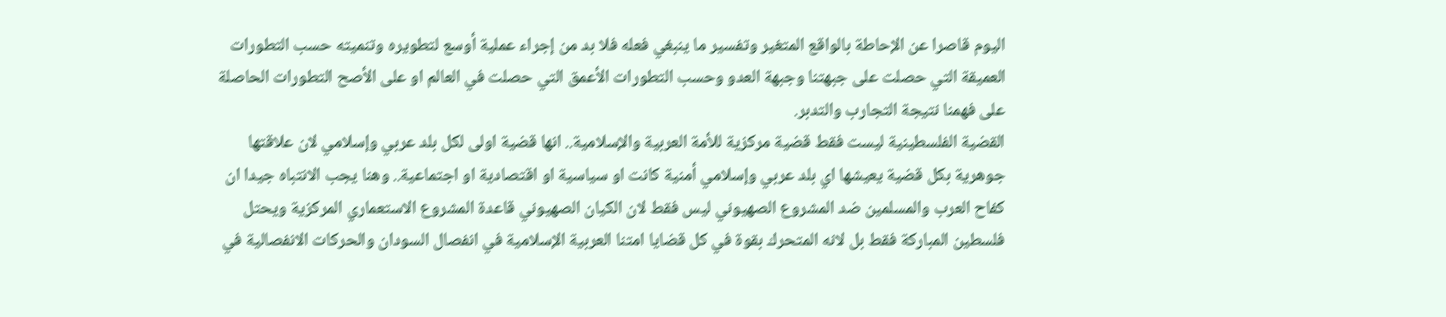اليوم قاصرا عن الإحاطة بالواقع المتغير وتفسير ما ينبغي فعله فلا بد من إجراء عملية أوسع لتطويره وتنميته حسب التطورات العميقة التي حصلت على جبهتنا وجبهة العدو وحسب التطورات الأعمق التي حصلت في العالم او على الأصح التطورات الحاصلة على فهمنا نتيجة التجارب والتدبر.
القضية الفلسطينية ليست فقط قضية مركزية للأمة العربية والإسلامية.. انها قضية اولى لكل بلد عربي وإسلامي لان علاقتها جوهرية بكل قضية يعيشها اي بلد عربي وإسلامي أمنية كانت او سياسية او اقتصادية او اجتماعية.. وهنا يجب الانتباه جيدا ان كفاح العرب والمسلمين ضد المشروع الصهيوني ليس فقط لان الكيان الصهيوني قاعدة المشروع الاستعماري المركزية ويحتل فلسطين المباركة فقط بل لانه المتحرك بقوة في كل قضايا امتنا العربية الإسلامية في انفصال السودان والحركات الانفصالية في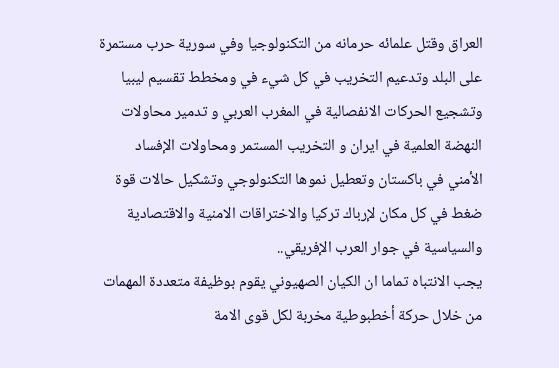العراق وقتل علمائه حرمانه من التكنولوجيا وفي سورية حرب مستمرة على البلد وتدعيم التخريب في كل شيء في ومخطط تقسيم ليبيا وتشجيع الحركات الانفصالية في المغرب العربي و تدمير محاولات النهضة العلمية في ايران و التخريب المستمر ومحاولات الإفساد الأمني في باكستان وتعطيل نموها التكنولوجي وتشكيل حالات قوة ضغط في كل مكان لإرباك تركيا والاختراقات الامنية والاقتصادية والسياسية في جوار العرب الإفريقي..
يجب الانتباه تماما ان الكيان الصهيوني يقوم بوظيفة متعددة المهمات من خلال حركة أخطبوطية مخربة لكل قوى الامة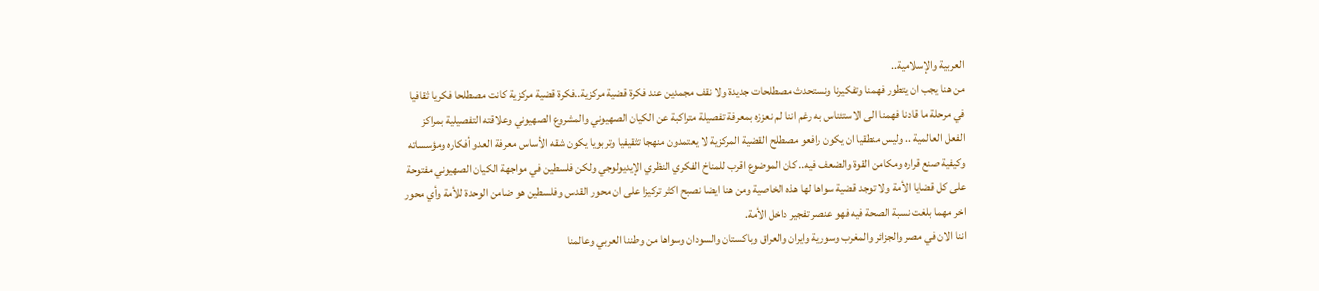العربية والإسلامية..
من هنا يجب ان يتطور فهمنا وتفكيرنا ونستحدث مصطلحات جديدة ولا نقف مجمدين عند فكرة قضية مركزية..فكرة قضية مركزية كانت مصطلحا فكريا ثقافيا في مرحلة ما قادنا فهمنا الى الاستئناس به رغم اننا لم نعززه بمعرفة تفصيلة متراكبة عن الكيان الصهيوني والمشروع الصهيوني وعلاقته التفصيلية بمراكز الفعل العالمية .. وليس منطقيا ان يكون رافعو مصطلح القضية المركزية لا يعتمدون منهجا تثقيفيا وتربويا يكون شقه الأساس معرفة العدو أفكاره ومؤسساته وكيفية صنع قراره ومكامن القوة والضعف فيه.. كان الموضوع اقرب للمناخ الفكري النظري الإيديولوجي ولكن فلسطين في مواجهة الكيان الصهيوني مفتوحة على كل قضايا الأمة ولا توجد قضية سواها لها هذه الخاصية ومن هنا ايضا نصبح اكثر تركيزا على ان محور القدس وفلسطين هو ضامن الوحدة للأمة وأي محور اخر مهما بلغت نسبة الصحة فيه فهو عنصر تفجير داخل الأمة.
اننا الان في مصر والجزائر والمغرب وسورية وايران والعراق وباكستان والسودان وسواها من وطننا العربي وعالمنا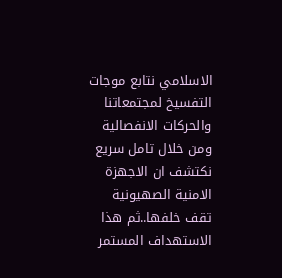الاسلامي نتابع موجات التفسيخ لمجتمعاتنا والحركات الانفصالية ومن خلال تامل سريع نكتشف ان الاجهزة الامنية الصهيونية تقف خلفها..ثم هذا الاستهداف المستمر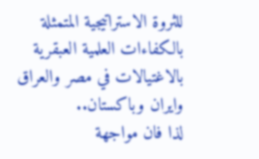للثروة الاستراتيجية المتمثلة بالكفاءات العلمية العبقرية بالاغتيالات في مصر والعراق وايران وباكستان..
لذا فان مواجهة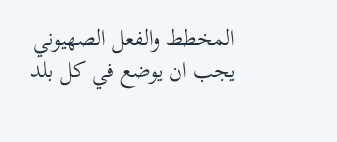المخطط والفعل الصهيوني يجب ان يوضع في كل بلد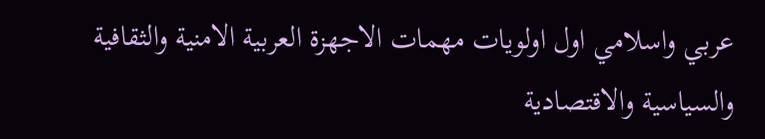عربي واسلامي اول اولويات مهمات الاجهزة العربية الامنية والثقافية والسياسية والاقتصادية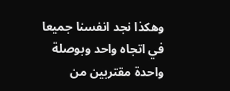وهكذا نجد انفسنا جميعا في اتجاه واحد وبوصلة واحدة مقتربين من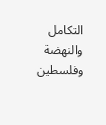التكامل والنهضة وفلسطين